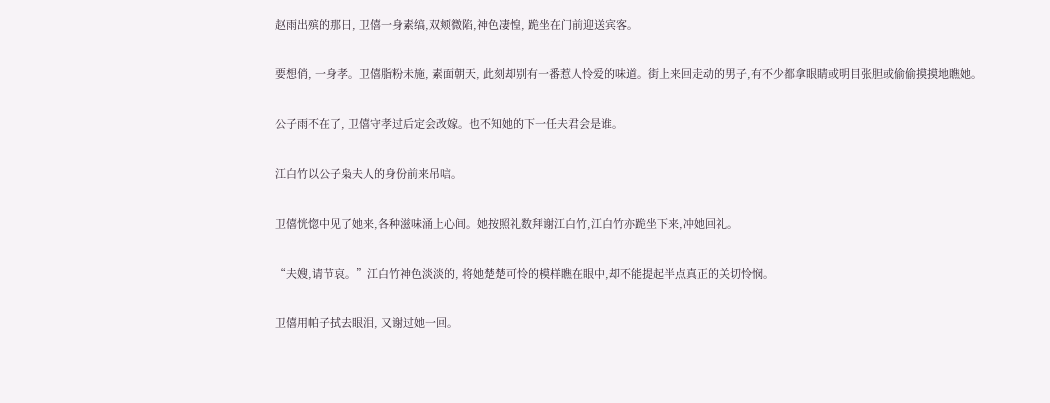赵雨出殡的那日, 卫僖一身素缟,双颊微陷,神色凄惶, 跪坐在门前迎送宾客。

要想俏, 一身孝。卫僖脂粉未施, 素面朝天, 此刻却别有一番惹人怜爱的味道。街上来回走动的男子,有不少都拿眼睛或明目张胆或偷偷摸摸地瞧她。

公子雨不在了, 卫僖守孝过后定会改嫁。也不知她的下一任夫君会是谁。

江白竹以公子枭夫人的身份前来吊唁。

卫僖恍惚中见了她来,各种滋味涌上心间。她按照礼数拜谢江白竹,江白竹亦跪坐下来,冲她回礼。

“夫嫂,请节哀。”江白竹神色淡淡的, 将她楚楚可怜的模样瞧在眼中,却不能提起半点真正的关切怜悯。

卫僖用帕子拭去眼泪, 又谢过她一回。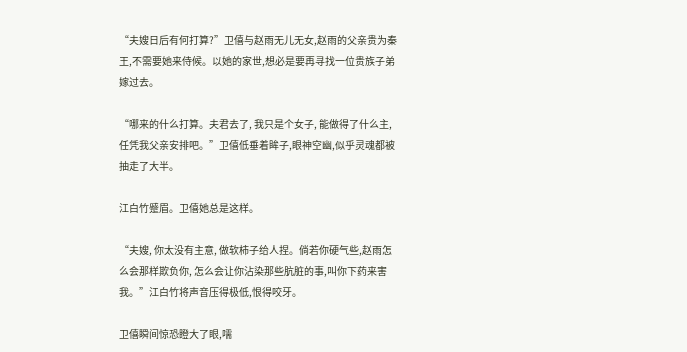“夫嫂日后有何打算?”卫僖与赵雨无儿无女,赵雨的父亲贵为秦王,不需要她来侍候。以她的家世,想必是要再寻找一位贵族子弟嫁过去。

“哪来的什么打算。夫君去了, 我只是个女子, 能做得了什么主,任凭我父亲安排吧。”卫僖低垂着眸子,眼神空幽,似乎灵魂都被抽走了大半。

江白竹蹙眉。卫僖她总是这样。

“夫嫂, 你太没有主意, 做软柿子给人捏。倘若你硬气些,赵雨怎么会那样欺负你, 怎么会让你沾染那些肮脏的事,叫你下药来害我。”江白竹将声音压得极低,恨得咬牙。

卫僖瞬间惊恐瞪大了眼,嚅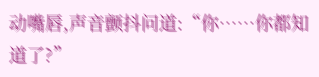动嘴唇,声音颤抖问道:“你……你都知道了?”